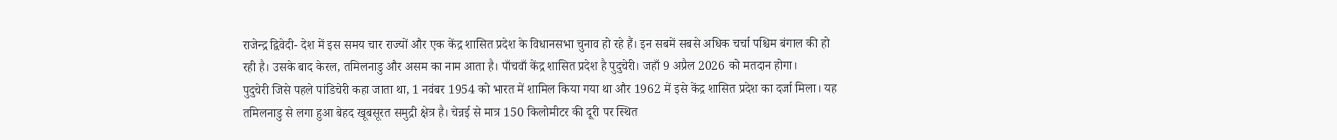राजेन्द्र द्विवेदी- देश में इस समय चार राज्यों और एक केंद्र शासित प्रदेश के विधानसभा चुनाव हो रहे हैं। इन सबमें सबसे अधिक चर्चा पश्चिम बंगाल की हो रही है। उसके बाद केरल, तमिलनाडु और असम का नाम आता है। पाँचवाँ केंद्र शासित प्रदेश है पुदुचेरी। जहाँ 9 अप्रैल 2026 को मतदान होगा।
पुदुचेरी जिसे पहले पांडिचेरी कहा जाता था, 1 नवंबर 1954 को भारत में शामिल किया गया था और 1962 में इसे केंद्र शासित प्रदेश का दर्जा मिला। यह तमिलनाडु से लगा हुआ बेहद खूबसूरत समुद्री क्षेत्र है। चेन्नई से मात्र 150 किलोमीटर की दूरी पर स्थित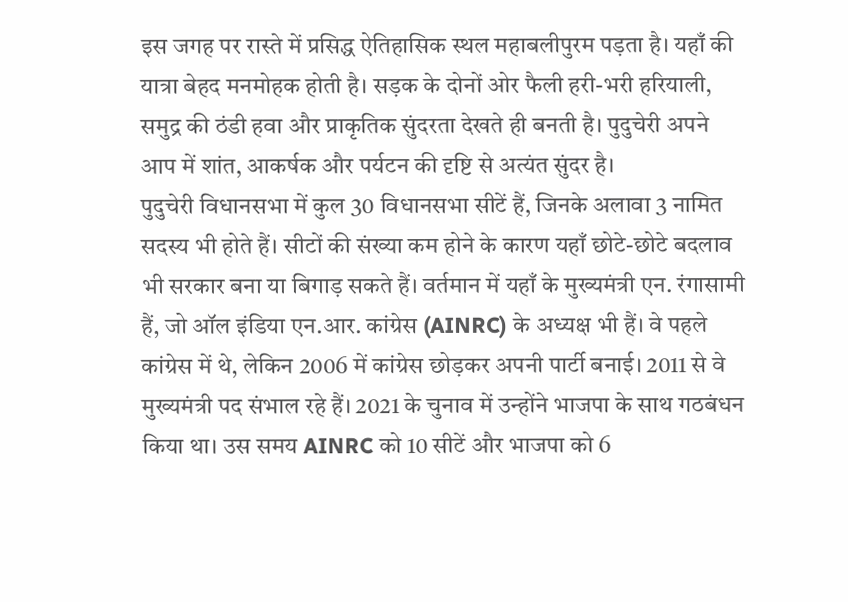इस जगह पर रास्ते में प्रसिद्ध ऐतिहासिक स्थल महाबलीपुरम पड़ता है। यहाँ की यात्रा बेहद मनमोहक होती है। सड़क के दोनों ओर फैली हरी-भरी हरियाली, समुद्र की ठंडी हवा और प्राकृतिक सुंदरता देखते ही बनती है। पुदुचेरी अपने आप में शांत, आकर्षक और पर्यटन की दृष्टि से अत्यंत सुंदर है।
पुदुचेरी विधानसभा में कुल 30 विधानसभा सीटें हैं, जिनके अलावा 3 नामित सदस्य भी होते हैं। सीटों की संख्या कम होने के कारण यहाँ छोटे-छोटे बदलाव भी सरकार बना या बिगाड़ सकते हैं। वर्तमान में यहाँ के मुख्यमंत्री एन. रंगासामी हैं, जो ऑल इंडिया एन.आर. कांग्रेस (AINRC) के अध्यक्ष भी हैं। वे पहले कांग्रेस में थे, लेकिन 2006 में कांग्रेस छोड़कर अपनी पार्टी बनाई। 2011 से वे मुख्यमंत्री पद संभाल रहे हैं। 2021 के चुनाव में उन्होंने भाजपा के साथ गठबंधन किया था। उस समय AINRC को 10 सीटें और भाजपा को 6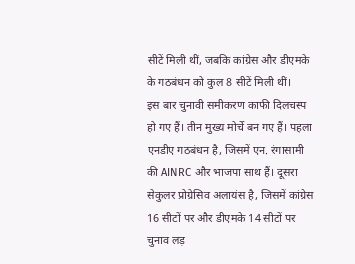सीटें मिली थीं, जबकि कांग्रेस और डीएमके के गठबंधन को कुल 8 सीटें मिली थीं।
इस बार चुनावी समीकरण काफी दिलचस्प हो गए हैं। तीन मुख्य मोर्चे बन गए हैं। पहला एनडीए गठबंधन है, जिसमें एन. रंगासामी की AINRC और भाजपा साथ हैं। दूसरा सेकुलर प्रोग्रेसिव अलायंस है, जिसमें कांग्रेस 16 सीटों पर और डीएमके 14 सीटों पर चुनाव लड़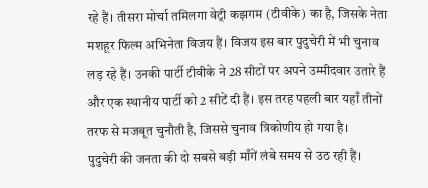रहे हैं। तीसरा मोर्चा तमिलगा वेट्री कझगम (टीवीके) का है, जिसके नेता मशहूर फिल्म अभिनेता विजय हैं। विजय इस बार पुदुचेरी में भी चुनाव लड़ रहे हैं। उनकी पार्टी टीवीके ने 28 सीटों पर अपने उम्मीदवार उतारे हैं और एक स्थानीय पार्टी को 2 सीटें दी हैं। इस तरह पहली बार यहाँ तीनों तरफ से मजबूत चुनौती है, जिससे चुनाव त्रिकोणीय हो गया है।
पुदुचेरी की जनता की दो सबसे बड़ी माँगें लंबे समय से उठ रही हैं।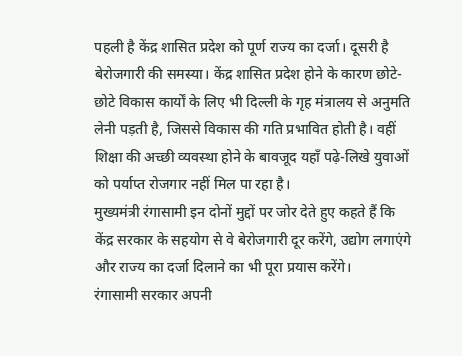पहली है केंद्र शासित प्रदेश को पूर्ण राज्य का दर्जा। दूसरी है बेरोजगारी की समस्या। केंद्र शासित प्रदेश होने के कारण छोटे-छोटे विकास कार्यों के लिए भी दिल्ली के गृह मंत्रालय से अनुमति लेनी पड़ती है, जिससे विकास की गति प्रभावित होती है। वहीं शिक्षा की अच्छी व्यवस्था होने के बावजूद यहाँ पढ़े-लिखे युवाओं को पर्याप्त रोजगार नहीं मिल पा रहा है।
मुख्यमंत्री रंगासामी इन दोनों मुद्दों पर जोर देते हुए कहते हैं कि केंद्र सरकार के सहयोग से वे बेरोजगारी दूर करेंगे, उद्योग लगाएंगे और राज्य का दर्जा दिलाने का भी पूरा प्रयास करेंगे।
रंगासामी सरकार अपनी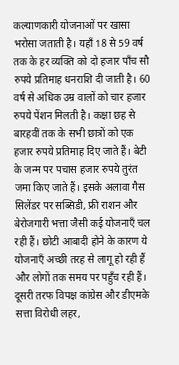कल्याणकारी योजनाओं पर खासा भरोसा जताती है। यहाँ 18 से 59 वर्ष तक के हर व्यक्ति को दो हजार पाँच सौ रुपये प्रतिमाह धनराशि दी जाती है। 60 वर्ष से अधिक उम्र वालों को चार हजार रुपये पेंशन मिलती है। कक्षा छह से बारहवीं तक के सभी छात्रों को एक हजार रुपये प्रतिमाह दिए जाते हैं। बेटी के जन्म पर पचास हजार रुपये तुरंत जमा किए जाते हैं। इसके अलावा गैस सिलेंडर पर सब्सिडी, फ्री राशन और बेरोजगारी भत्ता जैसी कई योजनाएँ चल रही हैं। छोटी आबादी होने के कारण ये योजनाएँ अच्छी तरह से लागू हो रही हैं और लोगों तक समय पर पहुँच रही हैं।
दूसरी तरफ विपक्ष कांग्रेस और डीएमके सत्ता विरोधी लहर,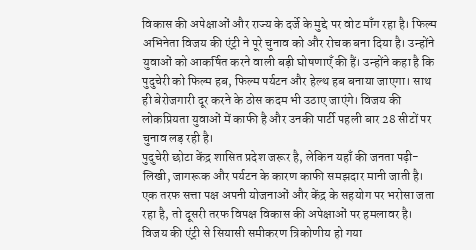विकास की अपेक्षाओं और राज्य के दर्जे के मुद्दे पर वोट माँग रहा है। फिल्म अभिनेता विजय की एंट्री ने पूरे चुनाव को और रोचक बना दिया है। उन्होंने युवाओं को आकर्षित करने वाली बड़ी घोषणाएँ की हैं। उन्होंने कहा है कि पुदुचेरी को फिल्म हब, फिल्म पर्यटन और हेल्थ हब बनाया जाएगा। साथ ही बेरोजगारी दूर करने के ठोस कदम भी उठाए जाएंगे। विजय की लोकप्रियता युवाओं में काफी है और उनकी पार्टी पहली बार 28 सीटों पर चुनाव लड़ रही है।
पुदुचेरी छोटा केंद्र शासित प्रदेश जरूर है, लेकिन यहाँ की जनता पढ़ी-लिखी, जागरूक और पर्यटन के कारण काफी समझदार मानी जाती है। एक तरफ सत्ता पक्ष अपनी योजनाओं और केंद्र के सहयोग पर भरोसा जता रहा है, तो दूसरी तरफ विपक्ष विकास की अपेक्षाओं पर हमलावर है। विजय की एंट्री से सियासी समीकरण त्रिकोणीय हो गया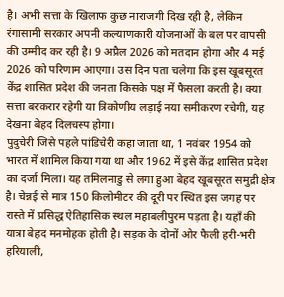है। अभी सत्ता के खिलाफ कुछ नाराजगी दिख रही है, लेकिन रंगासामी सरकार अपनी कल्याणकारी योजनाओं के बल पर वापसी की उम्मीद कर रही है। 9 अप्रैल 2026 को मतदान होगा और 4 मई 2026 को परिणाम आएगा। उस दिन पता चलेगा कि इस खूबसूरत केंद्र शासित प्रदेश की जनता किसके पक्ष में फैसला करती है। क्या सत्ता बरकरार रहेगी या त्रिकोणीय लड़ाई नया समीकरण रचेगी, यह देखना बेहद दिलचस्प होगा।
पुदुचेरी जिसे पहले पांडिचेरी कहा जाता था, 1 नवंबर 1954 को भारत में शामिल किया गया था और 1962 में इसे केंद्र शासित प्रदेश का दर्जा मिला। यह तमिलनाडु से लगा हुआ बेहद खूबसूरत समुद्री क्षेत्र है। चेन्नई से मात्र 150 किलोमीटर की दूरी पर स्थित इस जगह पर रास्ते में प्रसिद्ध ऐतिहासिक स्थल महाबलीपुरम पड़ता है। यहाँ की यात्रा बेहद मनमोहक होती है। सड़क के दोनों ओर फैली हरी-भरी हरियाली,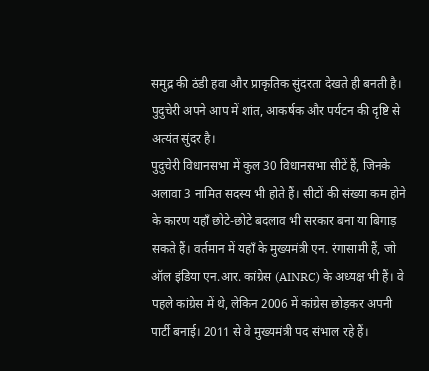समुद्र की ठंडी हवा और प्राकृतिक सुंदरता देखते ही बनती है। पुदुचेरी अपने आप में शांत, आकर्षक और पर्यटन की दृष्टि से अत्यंत सुंदर है।
पुदुचेरी विधानसभा में कुल 30 विधानसभा सीटें हैं, जिनके अलावा 3 नामित सदस्य भी होते हैं। सीटों की संख्या कम होने के कारण यहाँ छोटे-छोटे बदलाव भी सरकार बना या बिगाड़ सकते हैं। वर्तमान में यहाँ के मुख्यमंत्री एन. रंगासामी हैं, जो ऑल इंडिया एन.आर. कांग्रेस (AINRC) के अध्यक्ष भी हैं। वे पहले कांग्रेस में थे, लेकिन 2006 में कांग्रेस छोड़कर अपनी पार्टी बनाई। 2011 से वे मुख्यमंत्री पद संभाल रहे हैं।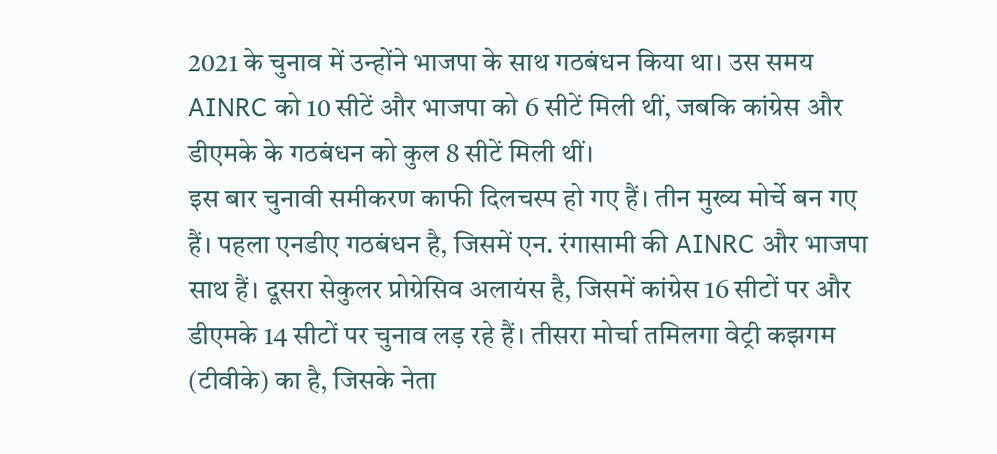2021 के चुनाव में उन्होंने भाजपा के साथ गठबंधन किया था। उस समय AINRC को 10 सीटें और भाजपा को 6 सीटें मिली थीं, जबकि कांग्रेस और डीएमके के गठबंधन को कुल 8 सीटें मिली थीं।
इस बार चुनावी समीकरण काफी दिलचस्प हो गए हैं। तीन मुख्य मोर्चे बन गए हैं। पहला एनडीए गठबंधन है, जिसमें एन. रंगासामी की AINRC और भाजपा साथ हैं। दूसरा सेकुलर प्रोग्रेसिव अलायंस है, जिसमें कांग्रेस 16 सीटों पर और डीएमके 14 सीटों पर चुनाव लड़ रहे हैं। तीसरा मोर्चा तमिलगा वेट्री कझगम (टीवीके) का है, जिसके नेता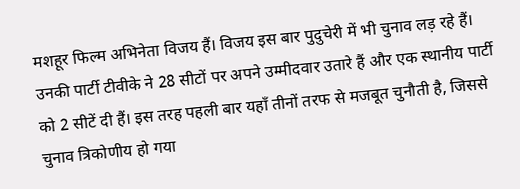मशहूर फिल्म अभिनेता विजय हैं। विजय इस बार पुदुचेरी में भी चुनाव लड़ रहे हैं। उनकी पार्टी टीवीके ने 28 सीटों पर अपने उम्मीदवार उतारे हैं और एक स्थानीय पार्टी को 2 सीटें दी हैं। इस तरह पहली बार यहाँ तीनों तरफ से मजबूत चुनौती है, जिससे चुनाव त्रिकोणीय हो गया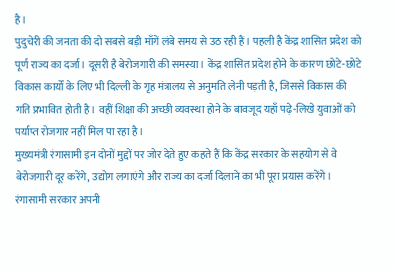है।
पुदुचेरी की जनता की दो सबसे बड़ी माँगें लंबे समय से उठ रही हैं। पहली है केंद्र शासित प्रदेश को पूर्ण राज्य का दर्जा। दूसरी है बेरोजगारी की समस्या। केंद्र शासित प्रदेश होने के कारण छोटे-छोटे विकास कार्यों के लिए भी दिल्ली के गृह मंत्रालय से अनुमति लेनी पड़ती है, जिससे विकास की गति प्रभावित होती है। वहीं शिक्षा की अच्छी व्यवस्था होने के बावजूद यहाँ पढ़े-लिखे युवाओं को पर्याप्त रोजगार नहीं मिल पा रहा है।
मुख्यमंत्री रंगासामी इन दोनों मुद्दों पर जोर देते हुए कहते हैं कि केंद्र सरकार के सहयोग से वे बेरोजगारी दूर करेंगे, उद्योग लगाएंगे और राज्य का दर्जा दिलाने का भी पूरा प्रयास करेंगे।
रंगासामी सरकार अपनी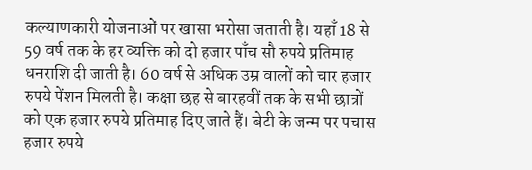कल्याणकारी योजनाओं पर खासा भरोसा जताती है। यहाँ 18 से 59 वर्ष तक के हर व्यक्ति को दो हजार पाँच सौ रुपये प्रतिमाह धनराशि दी जाती है। 60 वर्ष से अधिक उम्र वालों को चार हजार रुपये पेंशन मिलती है। कक्षा छह से बारहवीं तक के सभी छात्रों को एक हजार रुपये प्रतिमाह दिए जाते हैं। बेटी के जन्म पर पचास हजार रुपये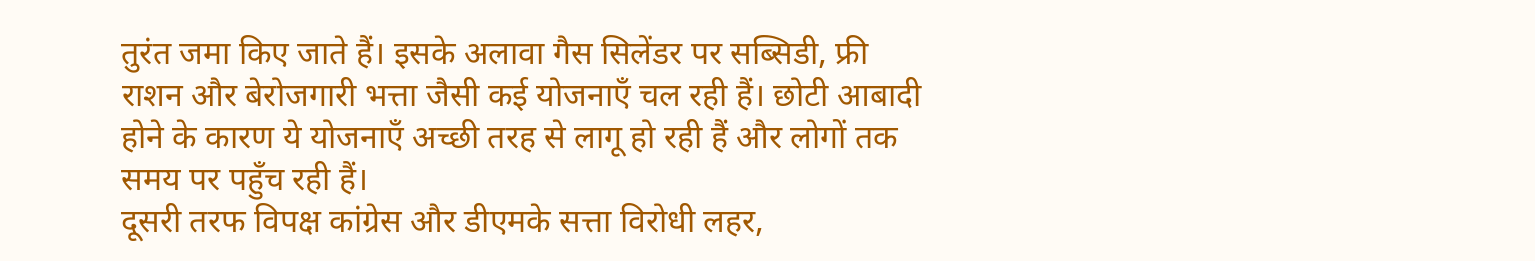तुरंत जमा किए जाते हैं। इसके अलावा गैस सिलेंडर पर सब्सिडी, फ्री राशन और बेरोजगारी भत्ता जैसी कई योजनाएँ चल रही हैं। छोटी आबादी होने के कारण ये योजनाएँ अच्छी तरह से लागू हो रही हैं और लोगों तक समय पर पहुँच रही हैं।
दूसरी तरफ विपक्ष कांग्रेस और डीएमके सत्ता विरोधी लहर,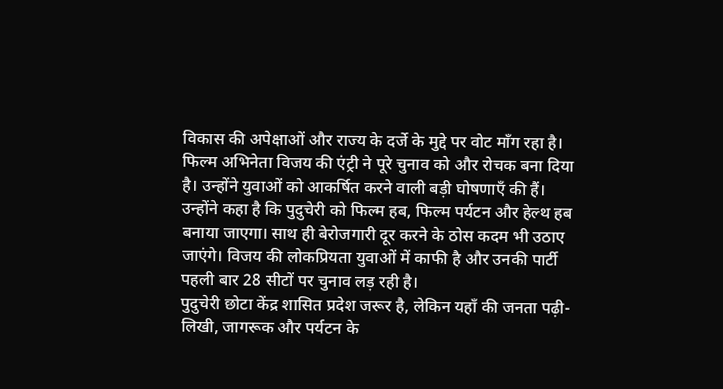विकास की अपेक्षाओं और राज्य के दर्जे के मुद्दे पर वोट माँग रहा है। फिल्म अभिनेता विजय की एंट्री ने पूरे चुनाव को और रोचक बना दिया है। उन्होंने युवाओं को आकर्षित करने वाली बड़ी घोषणाएँ की हैं। उन्होंने कहा है कि पुदुचेरी को फिल्म हब, फिल्म पर्यटन और हेल्थ हब बनाया जाएगा। साथ ही बेरोजगारी दूर करने के ठोस कदम भी उठाए जाएंगे। विजय की लोकप्रियता युवाओं में काफी है और उनकी पार्टी पहली बार 28 सीटों पर चुनाव लड़ रही है।
पुदुचेरी छोटा केंद्र शासित प्रदेश जरूर है, लेकिन यहाँ की जनता पढ़ी-लिखी, जागरूक और पर्यटन के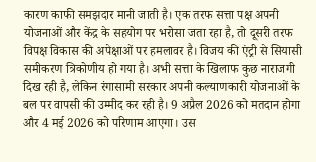कारण काफी समझदार मानी जाती है। एक तरफ सत्ता पक्ष अपनी योजनाओं और केंद्र के सहयोग पर भरोसा जता रहा है, तो दूसरी तरफ विपक्ष विकास की अपेक्षाओं पर हमलावर है। विजय की एंट्री से सियासी समीकरण त्रिकोणीय हो गया है। अभी सत्ता के खिलाफ कुछ नाराजगी दिख रही है, लेकिन रंगासामी सरकार अपनी कल्याणकारी योजनाओं के बल पर वापसी की उम्मीद कर रही है। 9 अप्रैल 2026 को मतदान होगा और 4 मई 2026 को परिणाम आएगा। उस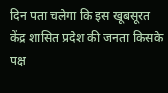दिन पता चलेगा कि इस खूबसूरत केंद्र शासित प्रदेश की जनता किसके पक्ष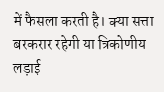में फैसला करती है। क्या सत्ता बरकरार रहेगी या त्रिकोणीय लड़ाई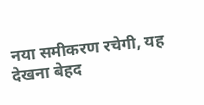नया समीकरण रचेगी, यह देखना बेहद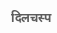दिलचस्प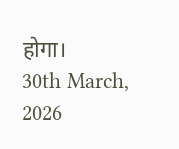होगा।
30th March, 2026